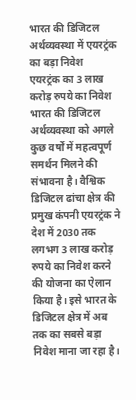भारत की डिजिटल अर्थव्यवस्था में एयरट्रंक का बड़ा निवेश
एयरट्रंक का 3 लाख करोड़ रुपये का निवेश
भारत की डिजिटल अर्थव्यवस्था को अगले कुछ वर्षों में महत्वपूर्ण समर्थन मिलने की संभावना है। वैश्विक डिजिटल ढांचा क्षेत्र की प्रमुख कंपनी एयरट्रंक ने देश में 2030 तक लगभग 3 लाख करोड़ रुपये का निवेश करने की योजना का ऐलान किया है। इसे भारत के डिजिटल क्षेत्र में अब तक का सबसे बड़ा निवेश माना जा रहा है।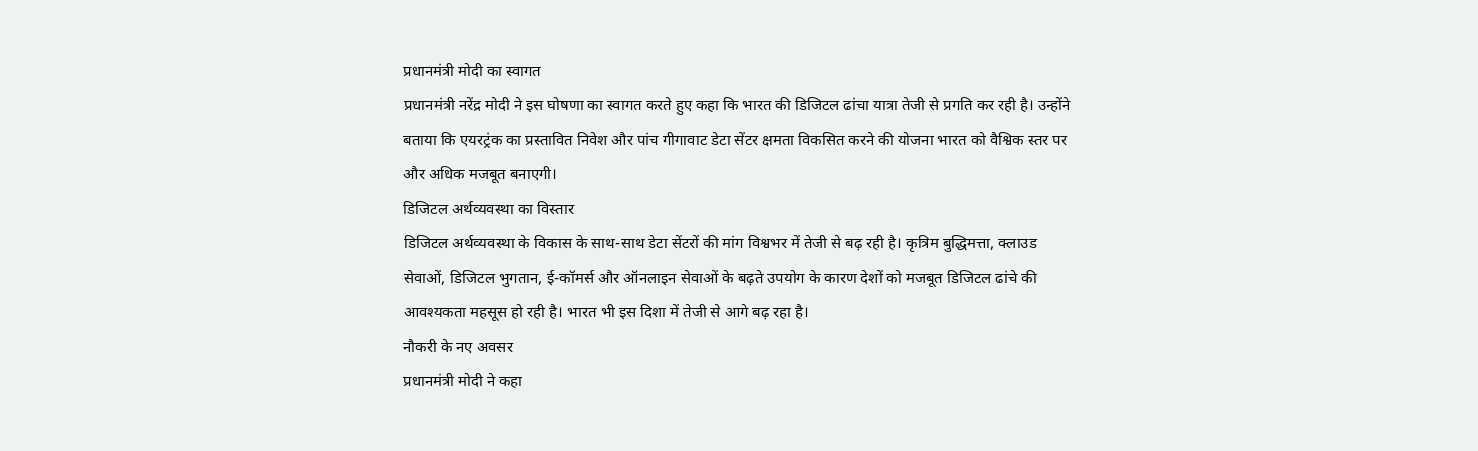प्रधानमंत्री मोदी का स्वागत
प्रधानमंत्री नरेंद्र मोदी ने इस घोषणा का स्वागत करते हुए कहा कि भारत की डिजिटल ढांचा यात्रा तेजी से प्रगति कर रही है। उन्होंने बताया कि एयरट्रंक का प्रस्तावित निवेश और पांच गीगावाट डेटा सेंटर क्षमता विकसित करने की योजना भारत को वैश्विक स्तर पर और अधिक मजबूत बनाएगी।
डिजिटल अर्थव्यवस्था का विस्तार
डिजिटल अर्थव्यवस्था के विकास के साथ-साथ डेटा सेंटरों की मांग विश्वभर में तेजी से बढ़ रही है। कृत्रिम बुद्धिमत्ता, क्लाउड सेवाओं, डिजिटल भुगतान, ई-कॉमर्स और ऑनलाइन सेवाओं के बढ़ते उपयोग के कारण देशों को मजबूत डिजिटल ढांचे की आवश्यकता महसूस हो रही है। भारत भी इस दिशा में तेजी से आगे बढ़ रहा है।
नौकरी के नए अवसर
प्रधानमंत्री मोदी ने कहा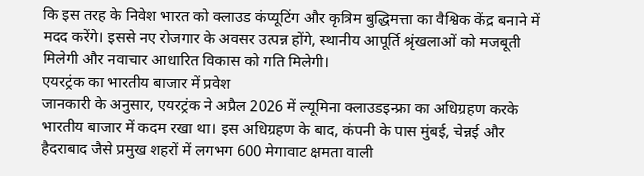कि इस तरह के निवेश भारत को क्लाउड कंप्यूटिंग और कृत्रिम बुद्धिमत्ता का वैश्विक केंद्र बनाने में मदद करेंगे। इससे नए रोजगार के अवसर उत्पन्न होंगे, स्थानीय आपूर्ति श्रृंखलाओं को मजबूती मिलेगी और नवाचार आधारित विकास को गति मिलेगी।
एयरट्रंक का भारतीय बाजार में प्रवेश
जानकारी के अनुसार, एयरट्रंक ने अप्रैल 2026 में ल्यूमिना क्लाउडइन्फ्रा का अधिग्रहण करके भारतीय बाजार में कदम रखा था। इस अधिग्रहण के बाद, कंपनी के पास मुंबई, चेन्नई और हैदराबाद जैसे प्रमुख शहरों में लगभग 600 मेगावाट क्षमता वाली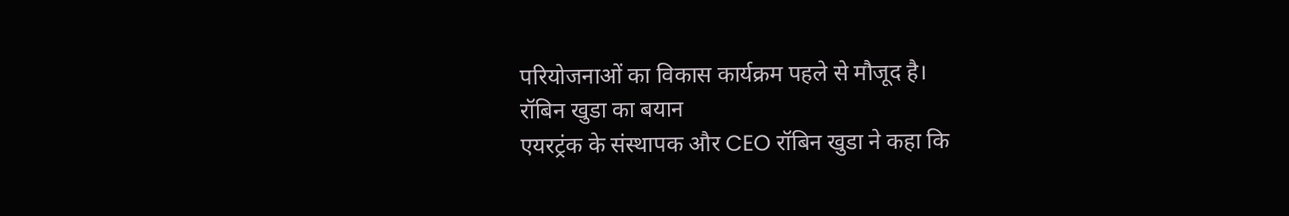परियोजनाओं का विकास कार्यक्रम पहले से मौजूद है।
रॉबिन खुडा का बयान
एयरट्रंक के संस्थापक और CEO रॉबिन खुडा ने कहा कि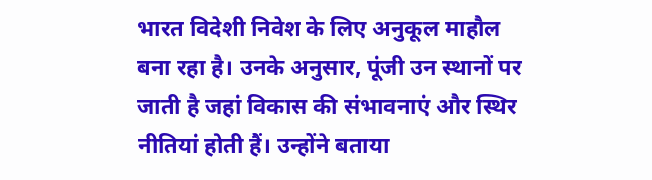भारत विदेशी निवेश के लिए अनुकूल माहौल बना रहा है। उनके अनुसार, पूंजी उन स्थानों पर जाती है जहां विकास की संभावनाएं और स्थिर नीतियां होती हैं। उन्होंने बताया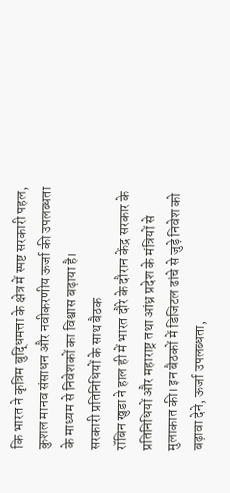कि भारत ने कृत्रिम बुद्धिमत्ता के क्षेत्र में स्पष्ट सरकारी पहल, कुशल मानव संसाधन और नवीकरणीय ऊर्जा की उपलब्धता के माध्यम से निवेशकों का विश्वास बढ़ाया है।
सरकारी प्रतिनिधियों के साथ बैठक
रॉबिन खुडा ने हाल ही में भारत दौरे के दौरान केंद्र सरकार के प्रतिनिधियों और महाराष्ट्र तथा आंध्र प्रदेश के मंत्रियों से मुलाकात की। इन बैठकों में डिजिटल ढांचे से जुड़े निवेश को बढ़ावा देने, ऊर्जा उपलब्धता,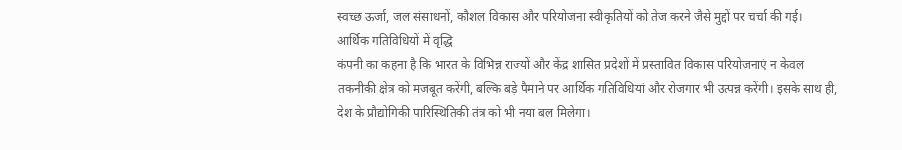स्वच्छ ऊर्जा, जल संसाधनों, कौशल विकास और परियोजना स्वीकृतियों को तेज करने जैसे मुद्दों पर चर्चा की गई।
आर्थिक गतिविधियों में वृद्धि
कंपनी का कहना है कि भारत के विभिन्न राज्यों और केंद्र शासित प्रदेशों में प्रस्तावित विकास परियोजनाएं न केवल तकनीकी क्षेत्र को मजबूत करेंगी, बल्कि बड़े पैमाने पर आर्थिक गतिविधियां और रोजगार भी उत्पन्न करेंगी। इसके साथ ही, देश के प्रौद्योगिकी पारिस्थितिकी तंत्र को भी नया बल मिलेगा।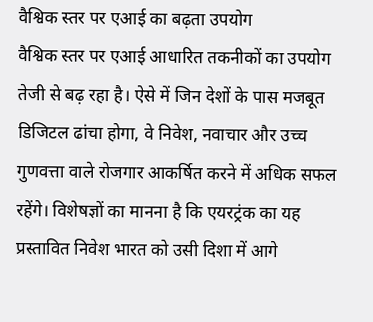वैश्विक स्तर पर एआई का बढ़ता उपयोग
वैश्विक स्तर पर एआई आधारित तकनीकों का उपयोग तेजी से बढ़ रहा है। ऐसे में जिन देशों के पास मजबूत डिजिटल ढांचा होगा, वे निवेश, नवाचार और उच्च गुणवत्ता वाले रोजगार आकर्षित करने में अधिक सफल रहेंगे। विशेषज्ञों का मानना है कि एयरट्रंक का यह प्रस्तावित निवेश भारत को उसी दिशा में आगे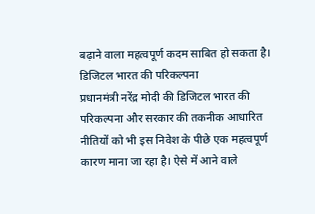बढ़ाने वाला महत्वपूर्ण कदम साबित हो सकता है।
डिजिटल भारत की परिकल्पना
प्रधानमंत्री नरेंद्र मोदी की डिजिटल भारत की परिकल्पना और सरकार की तकनीक आधारित नीतियों को भी इस निवेश के पीछे एक महत्वपूर्ण कारण माना जा रहा है। ऐसे में आने वाले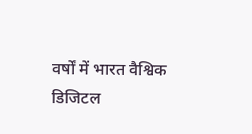वर्षों में भारत वैश्विक डिजिटल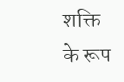शक्ति के रूप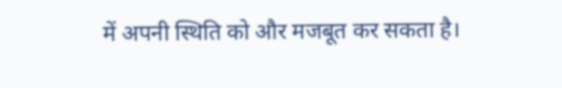में अपनी स्थिति को और मजबूत कर सकता है।